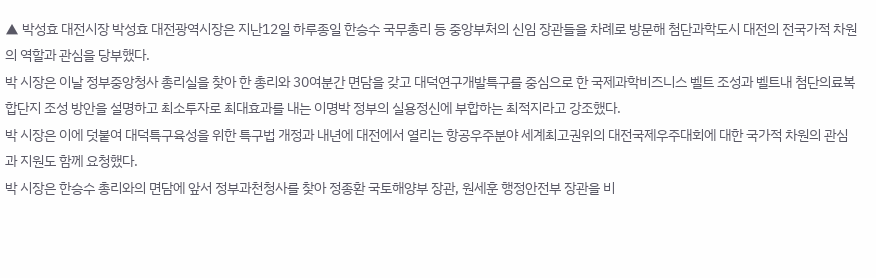▲ 박성효 대전시장 박성효 대전광역시장은 지난12일 하루종일 한승수 국무총리 등 중앙부처의 신임 장관들을 차례로 방문해 첨단과학도시 대전의 전국가적 차원의 역할과 관심을 당부했다.
박 시장은 이날 정부중앙청사 총리실을 찾아 한 총리와 30여분간 면담을 갖고 대덕연구개발특구를 중심으로 한 국제과학비즈니스 벨트 조성과 벨트내 첨단의료복합단지 조성 방안을 설명하고 최소투자로 최대효과를 내는 이명박 정부의 실용정신에 부합하는 최적지라고 강조했다.
박 시장은 이에 덧붙여 대덕특구육성을 위한 특구법 개정과 내년에 대전에서 열리는 항공우주분야 세계최고권위의 대전국제우주대회에 대한 국가적 차원의 관심과 지원도 함께 요청했다.
박 시장은 한승수 총리와의 면담에 앞서 정부과천청사를 찾아 정종환 국토해양부 장관, 원세훈 행정안전부 장관을 비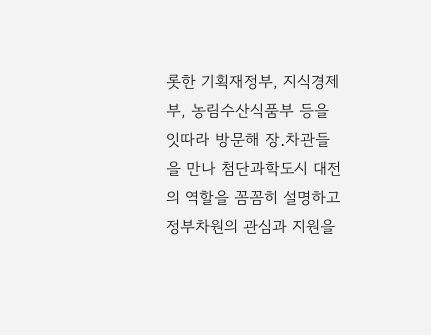롯한 기획재정부, 지식경제부, 농림수산식품부 등을 잇따라 방문해 장․차관들을 만나 첨단과학도시 대전의 역할을 꼼꼼히 설명하고 정부차원의 관심과 지원을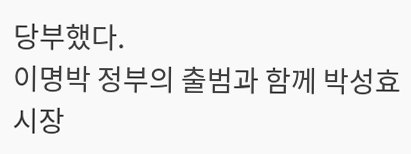당부했다.
이명박 정부의 출범과 함께 박성효 시장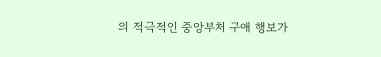의 적극적인 중앙부처 구애 행보가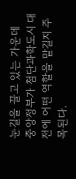눈길을 끌고 있는 가운데 중앙정부가 첨단과학도시 대전에 어떤 역할을 맡길지 주목된다.